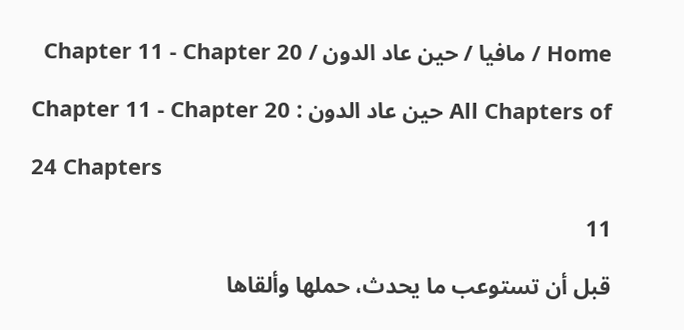Home / مافيا / حين عاد الدون / Chapter 11 - Chapter 20

All Chapters of حين عاد الدون : Chapter 11 - Chapter 20

24 Chapters

11

قبل أن تستوعب ما يحدث، حملها وألقاها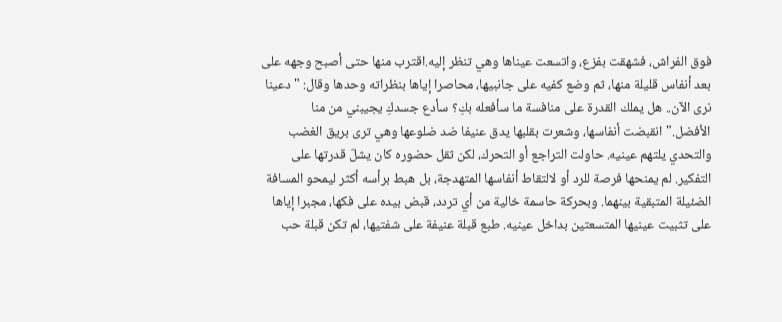فوق الفراش، فشهقت بفزع، واتسعت عيناها وهي تنظر إليه.اقترب منها حتى أصبح وجهه على بعد أنفاس قليلة منها، ثم وضع كفيه على جانبيها، محاصرا إياها بنظراته وحدها وقال: "دعينا نرى الآن.. هل يملك القدرة على منافسة ما سأفعله بكِ؟ سأدع جسدكِ يجيبني من منا الأفضل."انقبضت أنفاسها، وشعرت بقلبها يدق عنيفا ضد ضلوعها وهي ترى بريق الغضب والتحدي يلتهم عينيه. حاولت التراجع أو التحرك، لكن ثقل حضوره كان يشلّ قدرتها على التفكير. لم يمنحها فرصة للرد أو لالتقاط أنفاسها المتهدجة، بل هبط برأسه أكثر ليمحو المسافة الضئيلة المتبقية بينهما. وبحركة حاسمة خالية من أي تردد، قبض بيده على فكها، مجبرا إياها على تثبيت عينيها المتسعتين بداخل عينيه. طبع قبلة عنيفة على شفتيها، لم تكن قبلة حب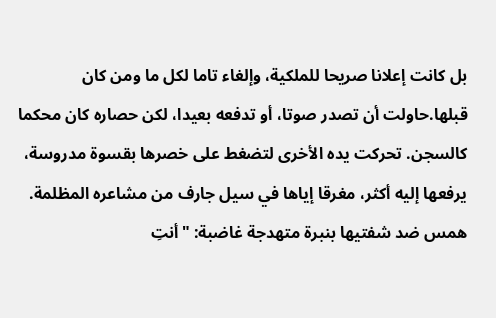بل كانت إعلانا صريحا للملكية، وإلغاء تاما لكل ما ومن كان قبلها.حاولت أن تصدر صوتا، أو تدفعه بعيدا، لكن حصاره كان محكما كالسجن. تحركت يده الأخرى لتضغط على خصرها بقسوة مدروسة، يرفعها إليه أكثر، مغرقا إياها في سيل جارف من مشاعره المظلمة. همس ضد شفتيها بنبرة متهدجة غاضبة: "أنتِ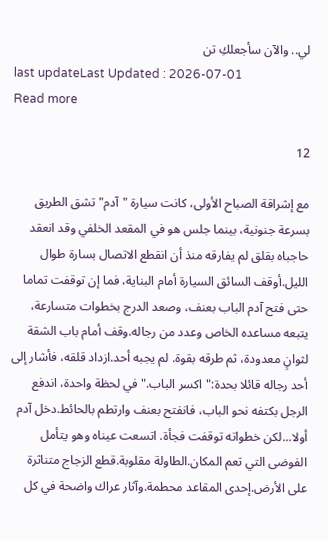لي.. والآن سأجعلكِ تن
last updateLast Updated : 2026-07-01
Read more

12

مع إشراقة الصباح الأولى، كانت سيارة "آدم" تشق الطريق بسرعة جنونية، بينما جلس هو في المقعد الخلفي وقد انعقد حاجباه بقلق لم يفارقه منذ أن انقطع الاتصال بسارة طوال الليل.أوقف السائق السيارة أمام البناية، فما إن توقفت تماما حتى فتح آدم الباب بعنف، وصعد الدرج بخطوات متسارعة، يتبعه مساعده الخاص وعدد من رجاله.وقف أمام باب الشقة لثوانٍ معدودة، ثم طرقه بقوة. لم يجبه أحد.ازداد قلقه، فأشار إلى أحد رجاله قائلا بحدة:"اكسر الباب."في لحظة واحدة، اندفع الرجل بكتفه نحو الباب، فانفتح بعنف وارتطم بالحائط.دخل آدم أولا...لكن خطواته توقفت فجأة. اتسعت عيناه وهو يتأمل الفوضى التي تعم المكان.الطاولة مقلوبة.قطع الزجاج متناثرة على الأرض.إحدى المقاعد محطمة.وآثار عراك واضحة في كل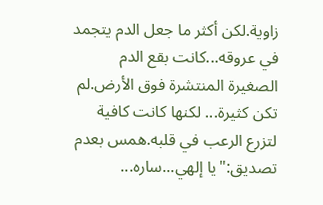زاوية.لكن أكثر ما جعل الدم يتجمد في عروقه...كانت بقع الدم الصغيرة المنتشرة فوق الأرض.لم تكن كثيرة... لكنها كانت كافية لتزرع الرعب في قلبه.همس بعدم تصديق:"يا إلهي...ساره...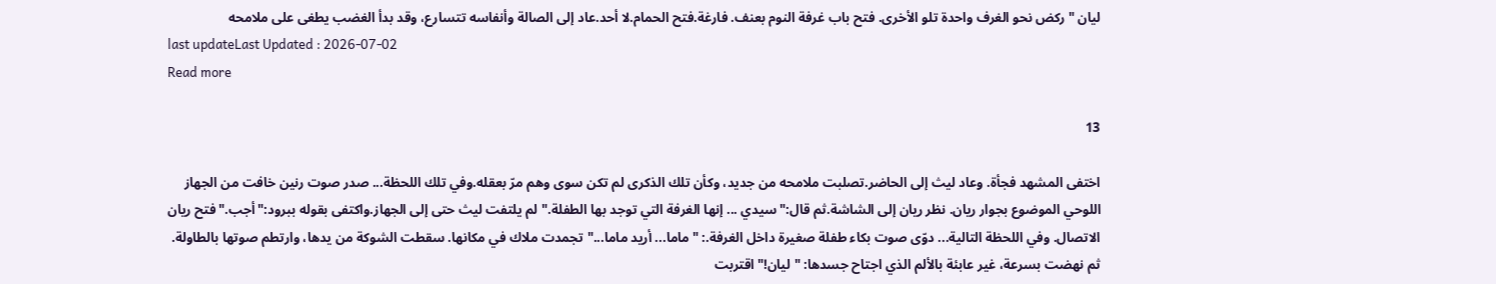ليان "ركض نحو الغرف واحدة تلو الأخرى. فتح باب غرفة النوم بعنف. فارغة.فتح الحمام.لا أحد.عاد إلى الصالة وأنفاسه تتسارع، وقد بدأ الغضب يطغى على ملامحه
last updateLast Updated : 2026-07-02
Read more

13

اختفى المشهد فجأة. وعاد ليث إلى الحاضر.تصلبت ملامحه من جديد، وكأن تلك الذكرى لم تكن سوى وهم مرّ بعقله.وفي تلك اللحظة... صدر صوت رنين خافت من الجهاز اللوحي الموضوع بجوار ريان. نظر ريان إلى الشاشة.ثم قال:"سيدي ... إنها الغرفة التي توجد بها الطفلة."لم يلتفت ليث حتى إلى الجهاز.واكتفى بقوله ببرود:"أجب."فتح ريان الاتصال. وفي اللحظة التالية... دوّى صوت بكاء طفلة صغيرة داخل الغرفة.: "ماما... أريد ماما..."تجمدت ملاك في مكانها. سقطت الشوكة من يدها، وارتطم صوتها بالطاولة. ثم نهضت بسرعة، غير عابئة بالألم الذي اجتاح جسدها: "ليان!"اقتربت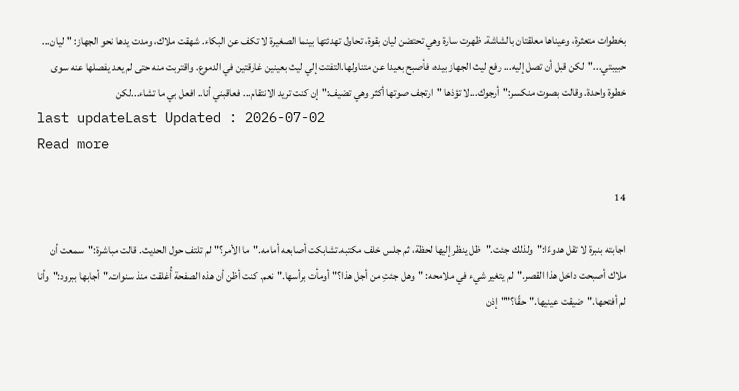بخطوات متعثرة، وعيناها معلقتان بالشاشة. ظهرت سارة وهي تحتضن ليان بقوة، تحاول تهدئتها بينما الصغيرة لا تكف عن البكاء. شهقت ملاك، ومدت يدها نحو الجهاز: "ليان... حبيبتي..."لكن قبل أن تصل إليه... رفع ليث الجهاز بيده، فأصبح بعيدا عن متناولها.التفتت إلي ليث بعينين غارقتين في الدموع. واقتربت منه حتى لم يعد يفصلها عنه سوى خطوة واحدة. وقالت بصوت منكسر:"أرجوك...لا تؤذها "ارتجف صوتها أكثر وهي تضيف:"إن كنت تريد الانتقام... فعاقبني أنا.. افعل بي ما تشاء...لكن
last updateLast Updated : 2026-07-02
Read more

14

اجابته بنبرة لا تقل هدوءًا:"ولذلك جئت."ظل ينظر إليها لحظة، ثم جلس خلف مكتبه.تشابكت أصابعه أمامه."ما الأمر؟"لم تلتف حول الحديث. قالت مباشرة:"سمعت أن ملاك أصبحت داخل هذا القصر."لم يتغير شيء في ملامحه: "وهل جئتِ من أجل هذا؟"أومأت برأسها."نعم. كنت أظن أن هذه الصفحة أُغلقت منذ سنوات."أجابها ببرود:"وأنا لم أفتحها."ضيقت عينيها."حقًا؟""إذن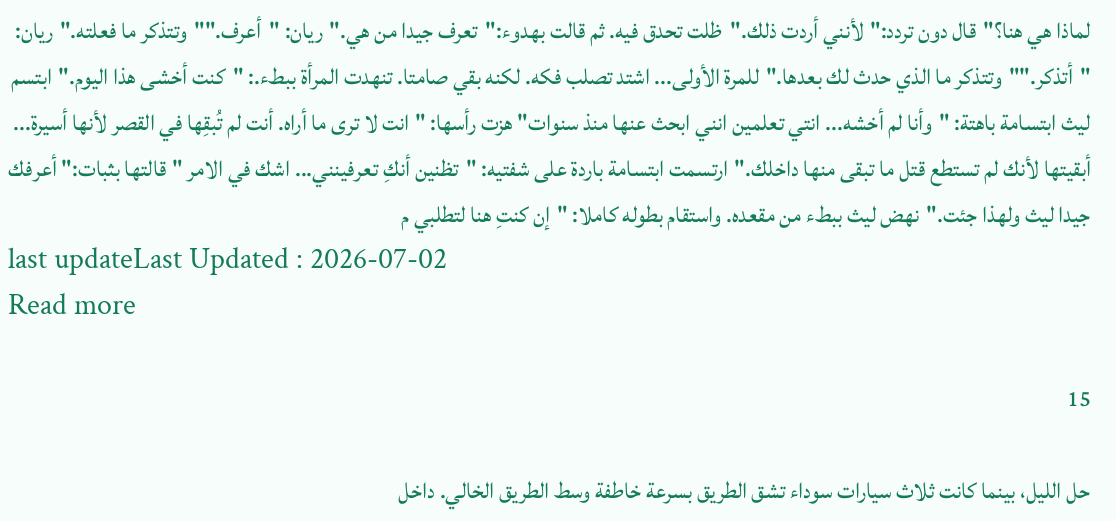لماذا هي هنا؟"قال دون تردد:"لأنني أردت ذلك."ظلت تحدق فيه. ثم قالت بهدوء:"تعرف جيدا من هي."ريان: "أعرف.""وتتذكر ما فعلته."ريان: "أتذكر.""وتتذكر ما الذي حدث لك بعدها."للمرة الأولى... اشتد تصلب فكه. لكنه بقي صامتا. تنهدت المرأة ببطء.: "كنت أخشى هذا اليوم."ابتسم ليث ابتسامة باهتة: "وأنا لم أخشه... انتي تعلمين انني ابحث عنها منذ سنوات" هزت رأسها: "انت لا ترى ما أراه. أنت لم تُبقِها في القصر لأنها أسيرة... أبقيتها لأنك لم تستطع قتل ما تبقى منها داخلك."ارتسمت ابتسامة باردة على شفتيه: "تظنين أنكِ تعرفينني... اشك في الامر "قالتها بثبات:" أعرفك جيدا ليث ولهذا جئت."نهض ليث ببطء من مقعده. واستقام بطوله كاملا: "إن كنتِ هنا لتطلبي م
last updateLast Updated : 2026-07-02
Read more

15

حل الليل، بينما كانت ثلاث سيارات سوداء تشق الطريق بسرعة خاطفة وسط الطريق الخالي. داخل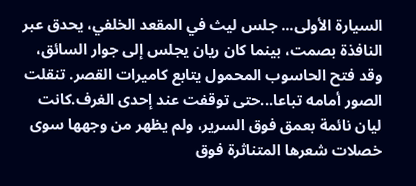السيارة الأولى... جلس ليث في المقعد الخلفي، يحدق عبر النافذة بصمت، بينما كان ريان يجلس إلى جوار السائق، وقد فتح الحاسوب المحمول يتابع كاميرات القصر. تنقلت الصور أمامه تباعا...حتى توقفت عند إحدى الغرف.كانت ليان نائمة بعمق فوق السرير، ولم يظهر من وجهها سوى خصلات شعرها المتناثرة فوق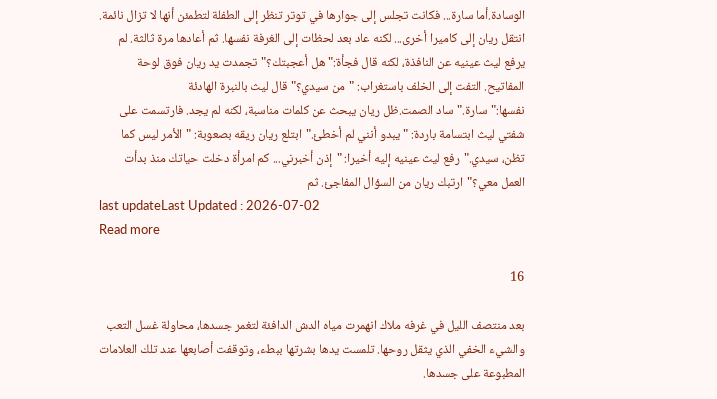الوسادة.أما سارة... فكانت تجلس إلى جوارها في توتر تنظر إلى الطفلة لتطمئن أنها لا تزال نائمة. انتقل ريان إلى كاميرا أخرى... لكنه عاد بعد لحظات إلى الغرفة نفسها. ثم أعادها مرة ثالثة. لم يرفع ليث عينيه عن النافذة، لكنه قال فجأة:"هل أعجبتك؟"تجمدت يد ريان فوق لوحة المفاتيح. التفت إلى الخلف باستغراب: "من سيدي؟"قال ليث بالنبرة الهادئة نفسها:"سارة."ساد الصمت.ظل ريان يبحث عن كلمات مناسبة، لكنه لم يجد. فارتسمت على شفتي ليث ابتسامة باردة: "يبدو أنني لم أخطئ."ابتلع ريان ريقه بصعوبة: "الأمر ليس كما تظن، سيدي."رفع ليث عينيه إليه أخيرا: "إذن أخبرني... كم امرأة دخلت حياتك منذ بدأت العمل معي؟"ارتبك ريان من السؤال المفاجئ. ثم
last updateLast Updated : 2026-07-02
Read more

16

بعد منتصف الليل في غرفه ملاك انهمرت مياه الدش الدافئة لتغمر جسدها، محاولة غسل التعب والشيء الخفي الذي يثقل روحها. تلمست يدها بشرتها ببطء، وتوقفت أصابعها عند تلك العلامات المطبوعة على جسدها.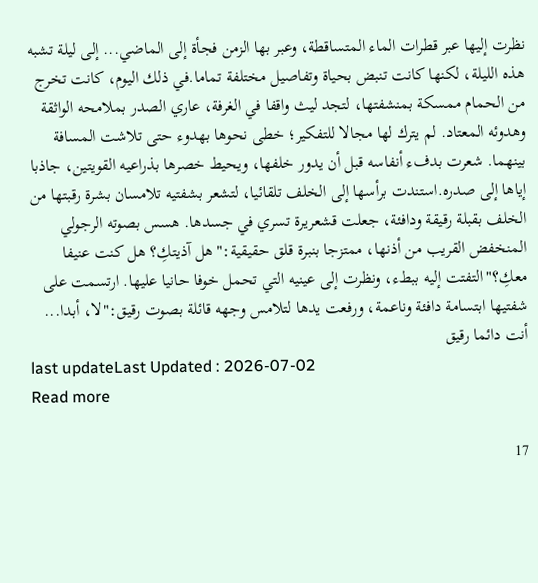نظرت إليها عبر قطرات الماء المتساقطة، وعبر بها الزمن فجأة إلى الماضي... إلى ليلة تشبه هذه الليلة، لكنها كانت تنبض بحياة وتفاصيل مختلفة تماما.في ذلك اليوم، كانت تخرج من الحمام ممسكة بمنشفتها، لتجد ليث واقفا في الغرفة، عاري الصدر بملامحه الواثقة وهدوئه المعتاد. لم يترك لها مجالا للتفكير؛ خطى نحوها بهدوء حتى تلاشت المسافة بينهما. شعرت بدفء أنفاسه قبل أن يدور خلفها، ويحيط خصرها بذراعيه القويتين، جاذبا إياها إلى صدره.استندت برأسها إلى الخلف تلقائيا، لتشعر بشفتيه تلامسان بشرة رقبتها من الخلف بقبلة رقيقة ودافئة، جعلت قشعريرة تسري في جسدها. هسس بصوته الرجولي المنخفض القريب من أذنها، ممتزجا بنبرة قلق حقيقية:"هل آذيتكِ؟ هل كنت عنيفا معكِ؟"التفتت إليه ببطء، ونظرت إلى عينيه التي تحمل خوفا حانيا عليها. ارتسمت على شفتيها ابتسامة دافئة وناعمة، ورفعت يدها لتلامس وجهه قائلة بصوت رقيق:"لا، أبدا... أنت دائما رقيق
last updateLast Updated : 2026-07-02
Read more

17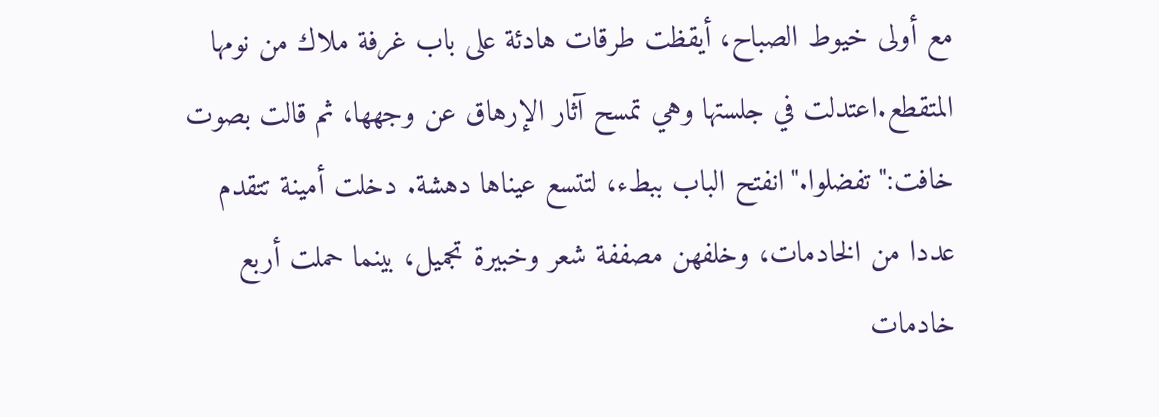مع أولى خيوط الصباح، أيقظت طرقات هادئة على باب غرفة ملاك من نومها المتقطع.اعتدلت في جلستها وهي تمسح آثار الإرهاق عن وجهها، ثم قالت بصوت خافت:"تفضلوا."انفتح الباب ببطء، لتتسع عيناها دهشة. دخلت أمينة تتقدم عددا من الخادمات، وخلفهن مصففة شعر وخبيرة تجميل، بينما حملت أربع خادمات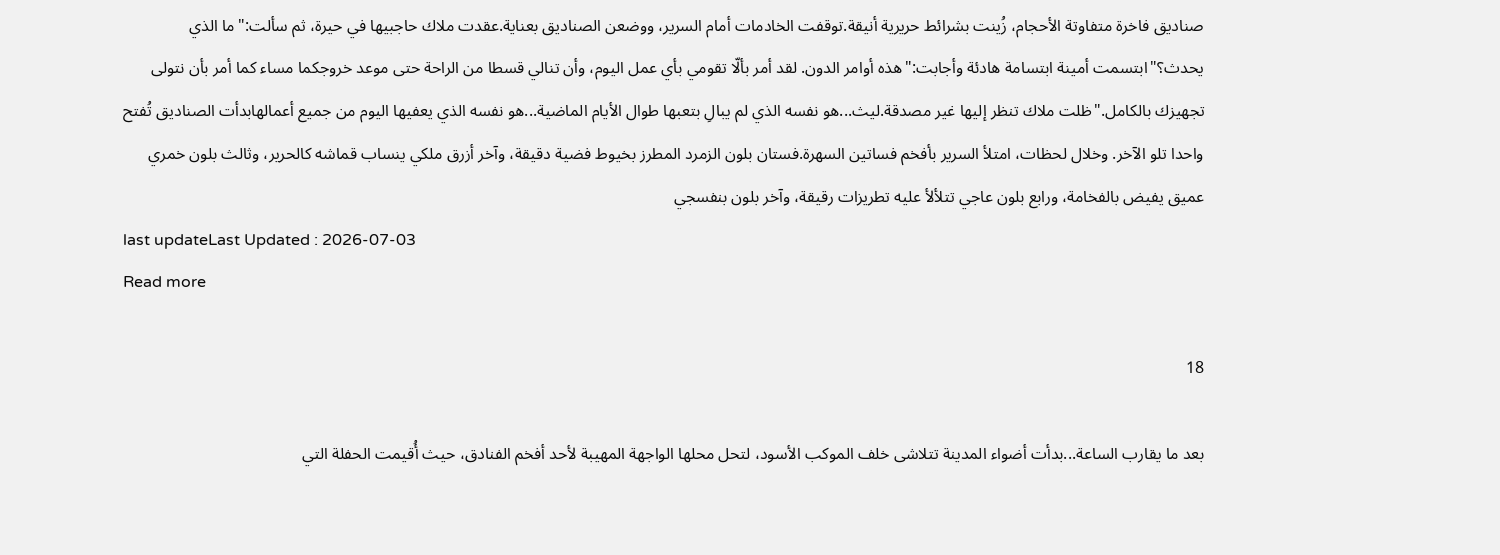صناديق فاخرة متفاوتة الأحجام، زُينت بشرائط حريرية أنيقة.توقفت الخادمات أمام السرير، ووضعن الصناديق بعناية.عقدت ملاك حاجبيها في حيرة، ثم سألت:"ما الذي يحدث؟"ابتسمت أمينة ابتسامة هادئة وأجابت:"هذه أوامر الدون. لقد أمر بألّا تقومي بأي عمل اليوم، وأن تنالي قسطا من الراحة حتى موعد خروجكما مساء كما أمر بأن نتولى تجهيزك بالكامل."ظلت ملاك تنظر إليها غير مصدقة.ليث...هو نفسه الذي لم يبالِ بتعبها طوال الأيام الماضية...هو نفسه الذي يعفيها اليوم من جميع أعمالهابدأت الصناديق تُفتح واحدا تلو الآخر. وخلال لحظات، امتلأ السرير بأفخم فساتين السهرة.فستان بلون الزمرد المطرز بخيوط فضية دقيقة، وآخر أزرق ملكي ينساب قماشه كالحرير، وثالث بلون خمري عميق يفيض بالفخامة، ورابع بلون عاجي تتلألأ عليه تطريزات رقيقة، وآخر بلون بنفسجي
last updateLast Updated : 2026-07-03
Read more

18

بعد ما يقارب الساعة...بدأت أضواء المدينة تتلاشى خلف الموكب الأسود، لتحل محلها الواجهة المهيبة لأحد أفخم الفنادق، حيث أُقيمت الحفلة التي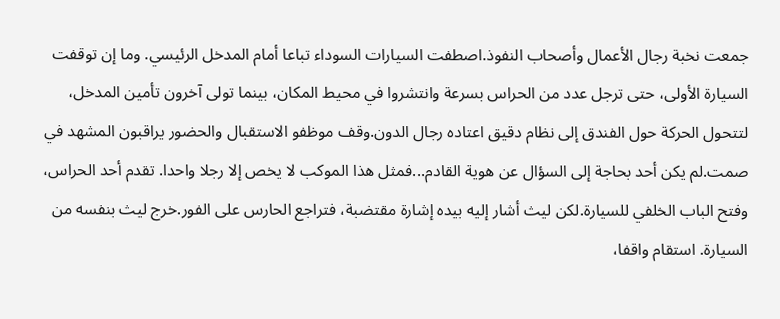جمعت نخبة رجال الأعمال وأصحاب النفوذ.اصطفت السيارات السوداء تباعا أمام المدخل الرئيسي. وما إن توقفت السيارة الأولى، حتى ترجل عدد من الحراس بسرعة وانتشروا في محيط المكان، بينما تولى آخرون تأمين المدخل، لتتحول الحركة حول الفندق إلى نظام دقيق اعتاده رجال الدون.وقف موظفو الاستقبال والحضور يراقبون المشهد في صمت.لم يكن أحد بحاجة إلى السؤال عن هوية القادم...فمثل هذا الموكب لا يخص إلا رجلا واحدا. تقدم أحد الحراس، وفتح الباب الخلفي للسيارة.لكن ليث أشار إليه بيده إشارة مقتضبة، فتراجع الحارس على الفور.خرج ليث بنفسه من السيارة. استقام واقفا،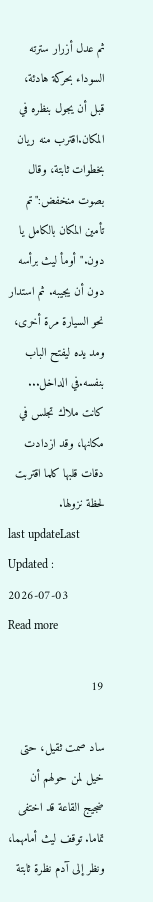ثم عدل أزرار سترته السوداء بحركة هادئة، قبل أن يجول بنظره في المكان.اقترب منه ريان بخطوات ثابتة، وقال بصوت منخفض:"تم تأمين المكان بالكامل يا دون."أومأ ليث برأسه دون أن يجيبه. ثم استدار نحو السيارة مرة أخرى، ومد يده ليفتح الباب بنفسه.في الداخل... كانت ملاك تجلس في مكانها، وقد ازدادت دقات قلبها كلما اقتربت لحظة نزولها.
last updateLast Updated : 2026-07-03
Read more

19

ساد صمت ثقيل، حتى خيل لمن حولهم أن ضجيج القاعة قد اختفى تماما. توقف ليث أمامهما، ونظر إلى آدم نظرة ثابتة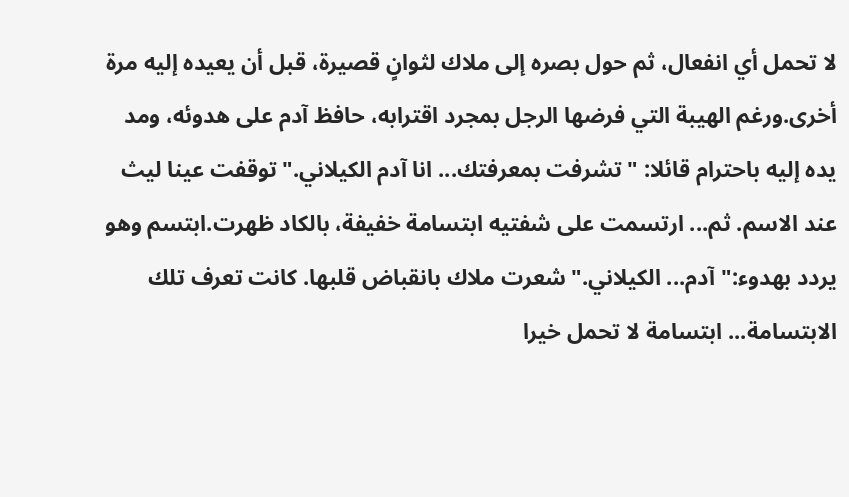لا تحمل أي انفعال، ثم حول بصره إلى ملاك لثوانٍ قصيرة، قبل أن يعيده إليه مرة أخرى.ورغم الهيبة التي فرضها الرجل بمجرد اقترابه، حافظ آدم على هدوئه، ومد يده إليه باحترام قائلا: "تشرفت بمعرفتك... انا آدم الكيلاني."توقفت عينا ليث عند الاسم. ثم... ارتسمت على شفتيه ابتسامة خفيفة، بالكاد ظهرت.ابتسم وهو يردد بهدوء:"آدم... الكيلاني."شعرت ملاك بانقباض قلبها. كانت تعرف تلك الابتسامة... ابتسامة لا تحمل خيرا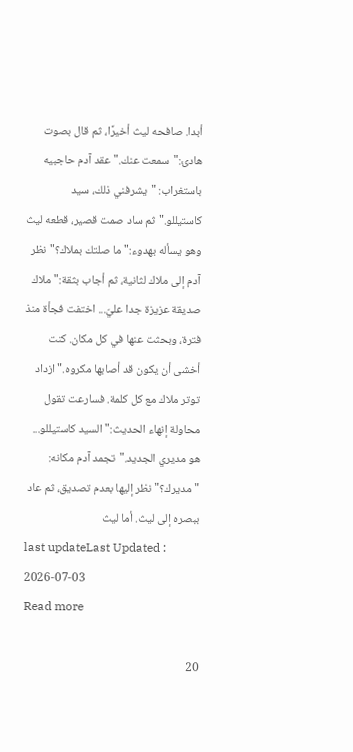أبدا. صافحه ليث أخيرًا، ثم قال بصوت هادئ:"سمعت عنك."عقد آدم حاجبيه باستغراب: "يشرفني ذلك، سيد كاستيللو."ثم ساد صمت قصير، قطعه ليث وهو يسأله بهدوء:"ما صلتك بملاك؟"نظر آدم إلى ملاك لثانية، ثم أجاب بثقة:"ملاك صديقة عزيزة جدا عليّ... اختفت فجأة منذ فترة، وبحثت عنها في كل مكان. كنت أخشى أن يكون قد أصابها مكروه."ازداد توتر ملاك مع كل كلمة. فسارعت تقول محاولة إنهاء الحديث:"السيد كاستيللو... هو مديري الجديد."تجمد آدم مكانه: "مديرك؟"نظر إليها بعدم تصديق، ثم عاد ببصره إلى ليث. أما ليث
last updateLast Updated : 2026-07-03
Read more

20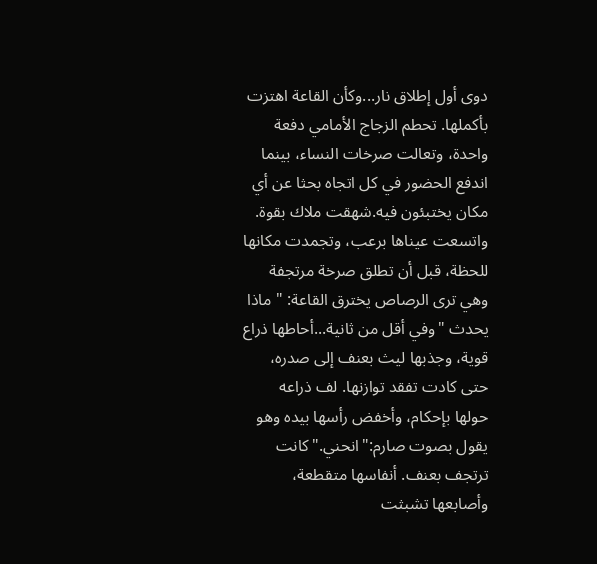دوى أول إطلاق نار...وكأن القاعة اهتزت بأكملها. تحطم الزجاج الأمامي دفعة واحدة، وتعالت صرخات النساء، بينما اندفع الحضور في كل اتجاه بحثا عن أي مكان يختبئون فيه.شهقت ملاك بقوة. واتسعت عيناها برعب، وتجمدت مكانها للحظة، قبل أن تطلق صرخة مرتجفة وهي ترى الرصاص يخترق القاعة: " ماذا يحدث "وفي أقل من ثانية...أحاطها ذراع قوية، وجذبها ليث بعنف إلى صدره، حتى كادت تفقد توازنها. لف ذراعه حولها بإحكام، وأخفض رأسها بيده وهو يقول بصوت صارم:"انحني."كانت ترتجف بعنف. أنفاسها متقطعة، وأصابعها تشبثت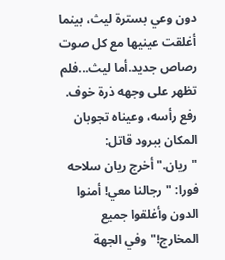دون وعي بسترة ليث، بينما أغلقت عينيها مع كل صوت رصاص جديد.أما ليث...فلم تظهر على وجهه ذرة خوف. رفع رأسه، وعيناه تجوبان المكان ببرود قاتل: "ريان."أخرج ريان سلاحه فورا: "رجالنا معي! أمنوا الدون وأغلقوا جميع المخارج!"وفي الجهة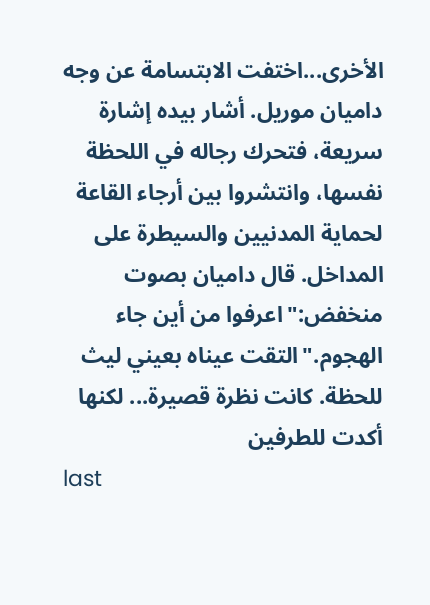الأخرى...اختفت الابتسامة عن وجه داميان موريل. أشار بيده إشارة سريعة، فتحرك رجاله في اللحظة نفسها، وانتشروا بين أرجاء القاعة لحماية المدنيين والسيطرة على المداخل. قال داميان بصوت منخفض:"اعرفوا من أين جاء الهجوم."التقت عيناه بعيني ليث للحظة. كانت نظرة قصيرة... لكنها أكدت للطرفين
last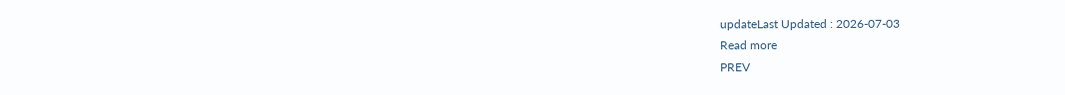updateLast Updated : 2026-07-03
Read more
PREV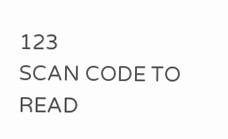123
SCAN CODE TO READ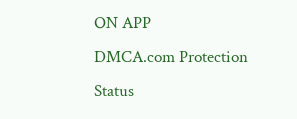ON APP
DMCA.com Protection Status